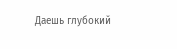Даешь глубокий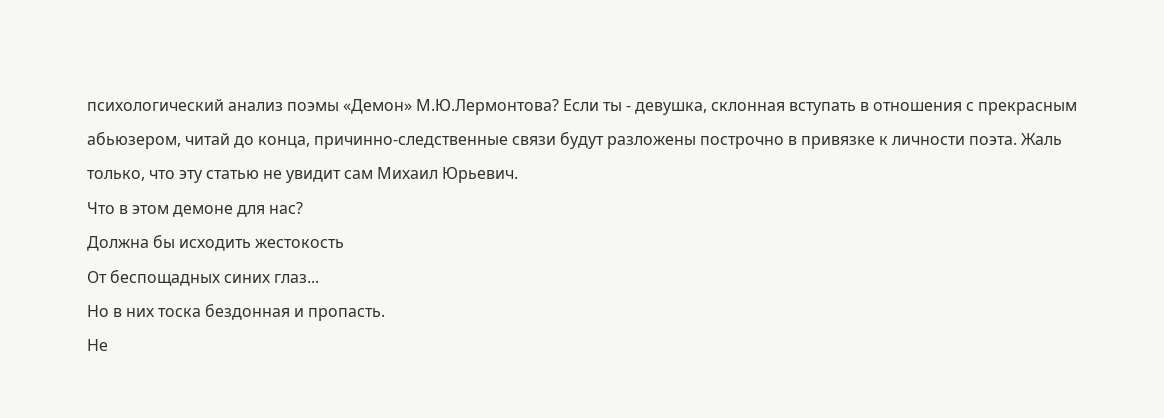психологический анализ поэмы «Демон» М.Ю.Лермонтова? Если ты - девушка, склонная вступать в отношения с прекрасным абьюзером, читай до конца, причинно-следственные связи будут разложены построчно в привязке к личности поэта. Жаль только, что эту статью не увидит сам Михаил Юрьевич.
Что в этом демоне для нас?
Должна бы исходить жестокость
От беспощадных синих глаз...
Но в них тоска бездонная и пропасть.
Не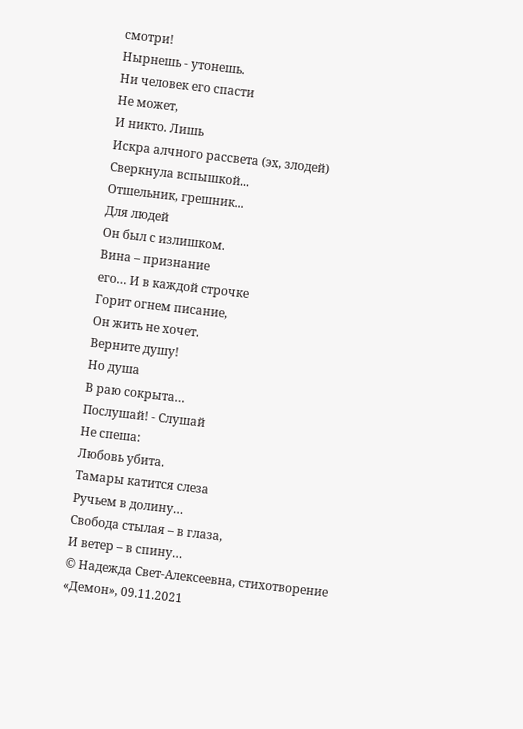смотри!
Нырнешь - утонешь.
Ни человек его спасти
Не может,
И никто. Лишь
Искра алчного рассвета (эх, злодей)
Сверкнула вспышкой...
Отшельник, грешник...
Для людей
Он был с излишком.
Вина – признание
его… И в каждой строчке
Горит огнем писание,
Он жить не хочет.
Верните душу!
Но душа
В раю сокрыта…
Послушай! - Слушай
Не спеша:
Любовь убита.
Тамары катится слеза
Ручьем в долину…
Свобода стылая – в глаза,
И ветер – в спину…
© Надежда Свет-Алексеевна, стихотворение «Демон», 09.11.2021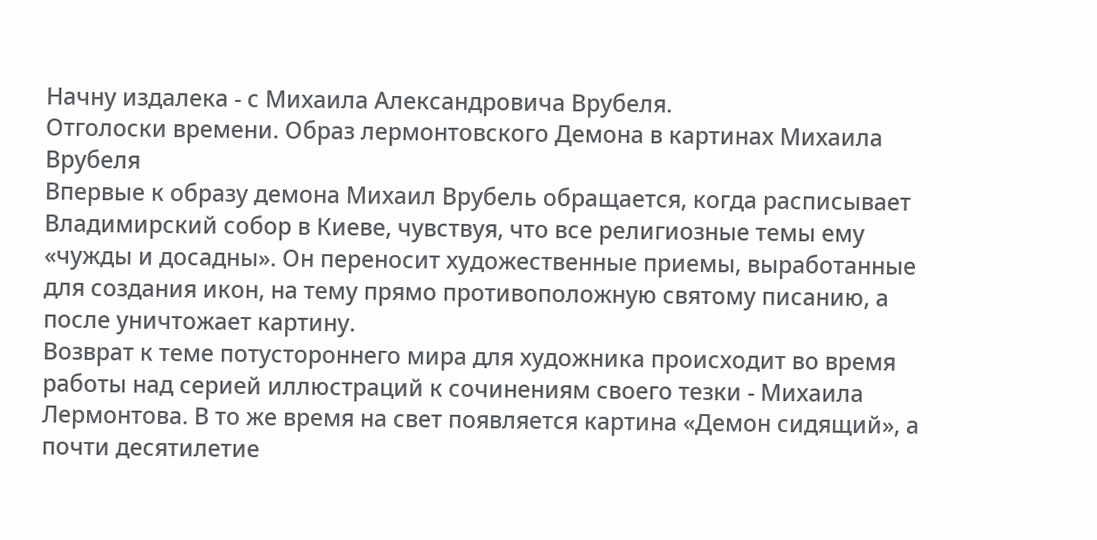Начну издалека - с Михаила Александровича Врубеля.
Отголоски времени. Образ лермонтовского Демона в картинах Михаила Врубеля
Впервые к образу демона Михаил Врубель обращается, когда расписывает Владимирский собор в Киеве, чувствуя, что все религиозные темы ему «чужды и досадны». Он переносит художественные приемы, выработанные для создания икон, на тему прямо противоположную святому писанию, а после уничтожает картину.
Возврат к теме потустороннего мира для художника происходит во время работы над серией иллюстраций к сочинениям своего тезки - Михаила Лермонтова. В то же время на свет появляется картина «Демон сидящий», а почти десятилетие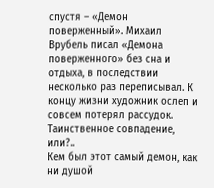спустя – «Демон поверженный». Михаил Врубель писал «Демона поверженного» без сна и отдыха, в последствии несколько раз переписывал. К концу жизни художник ослеп и совсем потерял рассудок. Таинственное совпадение, или?..
Кем был этот самый демон, как ни душой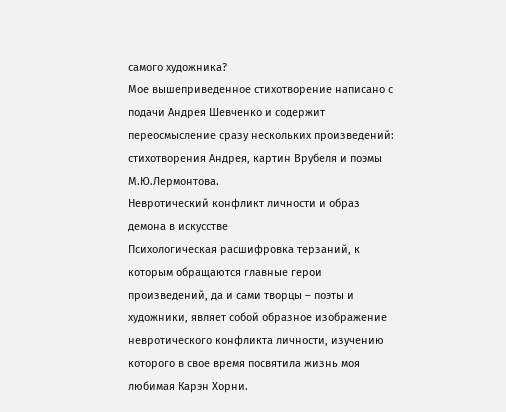самого художника?
Мое вышеприведенное стихотворение написано с подачи Андрея Шевченко и содержит переосмысление сразу нескольких произведений: стихотворения Андрея, картин Врубеля и поэмы М.Ю.Лермонтова.
Невротический конфликт личности и образ демона в искусстве
Психологическая расшифровка терзаний, к которым обращаются главные герои произведений, да и сами творцы – поэты и художники, являет собой образное изображение невротического конфликта личности, изучению которого в свое время посвятила жизнь моя любимая Карэн Хорни.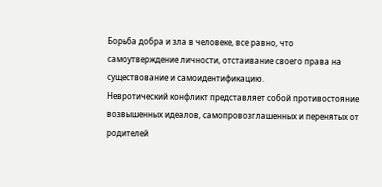Борьба добра и зла в человеке, все равно, что самоутверждение личности, отстаивание своего права на существование и самоидентификацию.
Невротический конфликт представляет собой противостояние возвышенных идеалов, самопровозглашенных и перенятых от родителей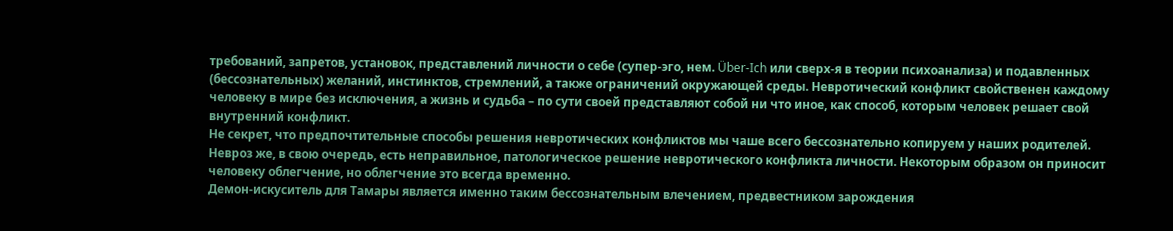требований, запретов, установок, представлений личности о себе (супер-эго, нем. Über-Ich или сверх-я в теории психоанализа) и подавленных (бессознательных) желаний, инстинктов, стремлений, а также ограничений окружающей среды. Невротический конфликт свойственен каждому человеку в мире без исключения, а жизнь и судьба – по сути своей представляют собой ни что иное, как способ, которым человек решает свой внутренний конфликт.
Не секрет, что предпочтительные способы решения невротических конфликтов мы чаше всего бессознательно копируем у наших родителей.
Невроз же, в свою очередь, есть неправильное, патологическое решение невротического конфликта личности. Некоторым образом он приносит человеку облегчение, но облегчение это всегда временно.
Демон-искуситель для Тамары является именно таким бессознательным влечением, предвестником зарождения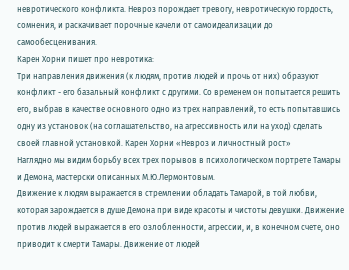невротического конфликта. Невроз порождает тревогу, невротическую гордость, сомнения, и раскачивает порочные качели от самоидеализации до самообесценивания.
Карен Хорни пишет про невротика:
Три направления движения (к людям, против людей и прочь от них) образуют конфликт - его базальный конфликт с другими. Со временем он попытается решить его, выбрав в качестве основного одно из трех направлений, то есть попытавшись одну из установок (на соглашательство, на агрессивность или на уход) сделать своей главной установкой. Карен Хорни «Невроз и личностный рост»
Наглядно мы видим борьбу всех трех порывов в психологическом портрете Тамары и Демона, мастерски описанных М.Ю.Лермонтовым.
Движение к людям выражается в стремлении обладать Тамарой, в той любви, которая зарождается в душе Демона при виде красоты и чистоты девушки. Движение против людей выражается в его озлобленности, агрессии, и, в конечном счете, оно приводит к смерти Тамары. Движение от людей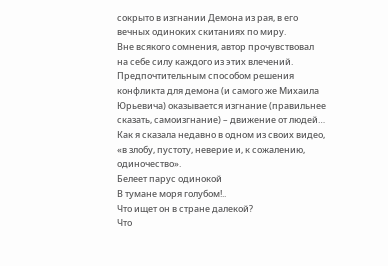сокрыто в изгнании Демона из рая, в его вечных одиноких скитаниях по миру.
Вне всякого сомнения, автор прочувствовал на себе силу каждого из этих влечений.
Предпочтительным способом решения конфликта для демона (и самого же Михаила Юрьевича) оказывается изгнание (правильнее сказать, самоизгнание) – движение от людей… Как я сказала недавно в одном из своих видео, «в злобу, пустоту, неверие и, к сожалению, одиночество».
Белеет парус одинокой
В тумане моря голубом!..
Что ищет он в стране далекой?
Что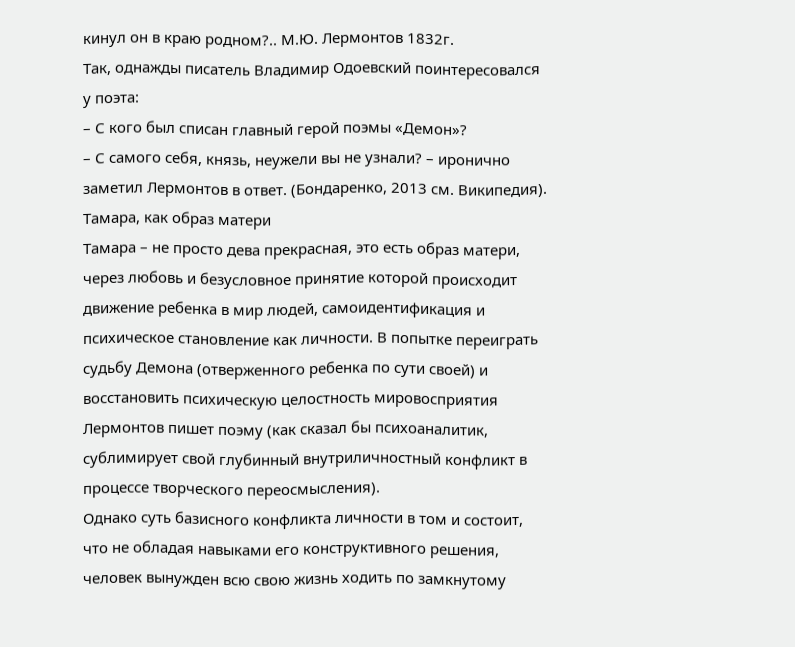кинул он в краю родном?.. М.Ю. Лермонтов 1832г.
Так, однажды писатель Владимир Одоевский поинтересовался у поэта:
– С кого был списан главный герой поэмы «Демон»?
– С самого себя, князь, неужели вы не узнали? – иронично заметил Лермонтов в ответ. (Бондаренко, 2013 см. Википедия).
Тамара, как образ матери
Тамара – не просто дева прекрасная, это есть образ матери, через любовь и безусловное принятие которой происходит движение ребенка в мир людей, самоидентификация и психическое становление как личности. В попытке переиграть судьбу Демона (отверженного ребенка по сути своей) и восстановить психическую целостность мировосприятия Лермонтов пишет поэму (как сказал бы психоаналитик, сублимирует свой глубинный внутриличностный конфликт в процессе творческого переосмысления).
Однако суть базисного конфликта личности в том и состоит, что не обладая навыками его конструктивного решения, человек вынужден всю свою жизнь ходить по замкнутому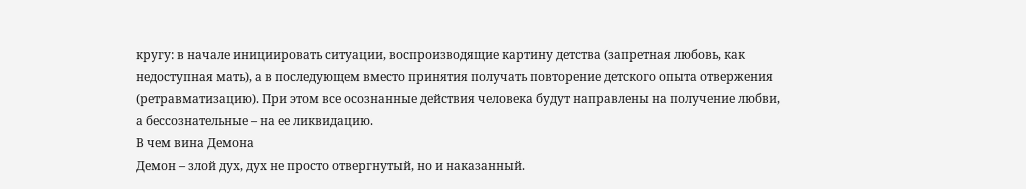кругу: в начале инициировать ситуации, воспроизводящие картину детства (запретная любовь, как недоступная мать), а в последующем вместо принятия получать повторение детского опыта отвержения (ретравматизацию). При этом все осознанные действия человека будут направлены на получение любви, а бессознательные – на ее ликвидацию.
В чем вина Демона
Демон – злой дух, дух не просто отвергнутый, но и наказанный.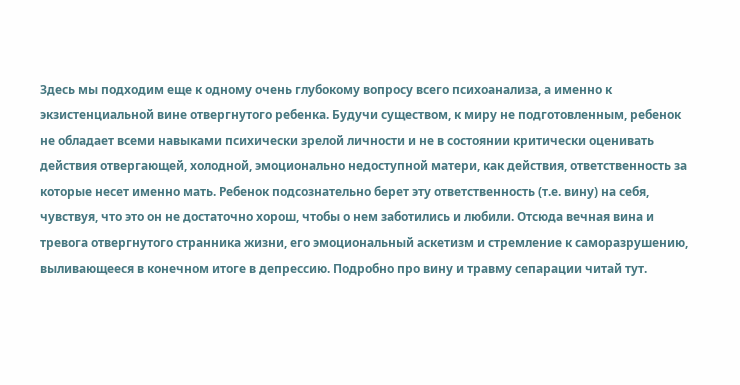Здесь мы подходим еще к одному очень глубокому вопросу всего психоанализа, а именно к экзистенциальной вине отвергнутого ребенка. Будучи существом, к миру не подготовленным, ребенок не обладает всеми навыками психически зрелой личности и не в состоянии критически оценивать действия отвергающей, холодной, эмоционально недоступной матери, как действия, ответственность за которые несет именно мать. Ребенок подсознательно берет эту ответственность (т.е. вину) на себя, чувствуя, что это он не достаточно хорош, чтобы о нем заботились и любили. Отсюда вечная вина и тревога отвергнутого странника жизни, его эмоциональный аскетизм и стремление к саморазрушению, выливающееся в конечном итоге в депрессию. Подробно про вину и травму сепарации читай тут.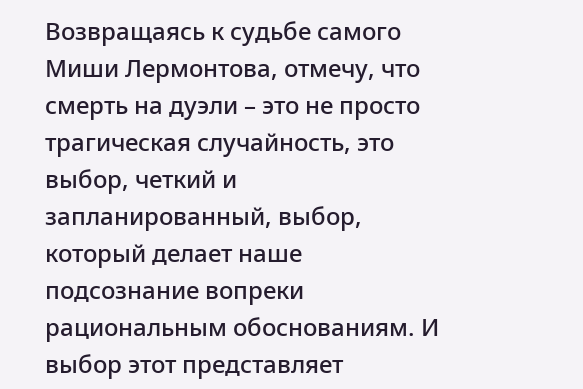Возвращаясь к судьбе самого Миши Лермонтова, отмечу, что смерть на дуэли – это не просто трагическая случайность, это выбор, четкий и запланированный, выбор, который делает наше подсознание вопреки рациональным обоснованиям. И выбор этот представляет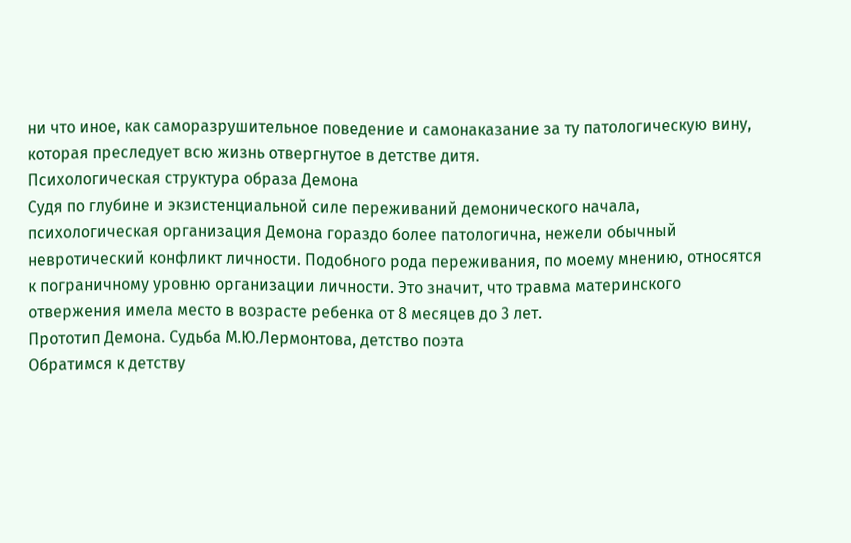ни что иное, как саморазрушительное поведение и самонаказание за ту патологическую вину, которая преследует всю жизнь отвергнутое в детстве дитя.
Психологическая структура образа Демона
Судя по глубине и экзистенциальной силе переживаний демонического начала, психологическая организация Демона гораздо более патологична, нежели обычный невротический конфликт личности. Подобного рода переживания, по моему мнению, относятся к пограничному уровню организации личности. Это значит, что травма материнского отвержения имела место в возрасте ребенка от 8 месяцев до 3 лет.
Прототип Демона. Судьба М.Ю.Лермонтова, детство поэта
Обратимся к детству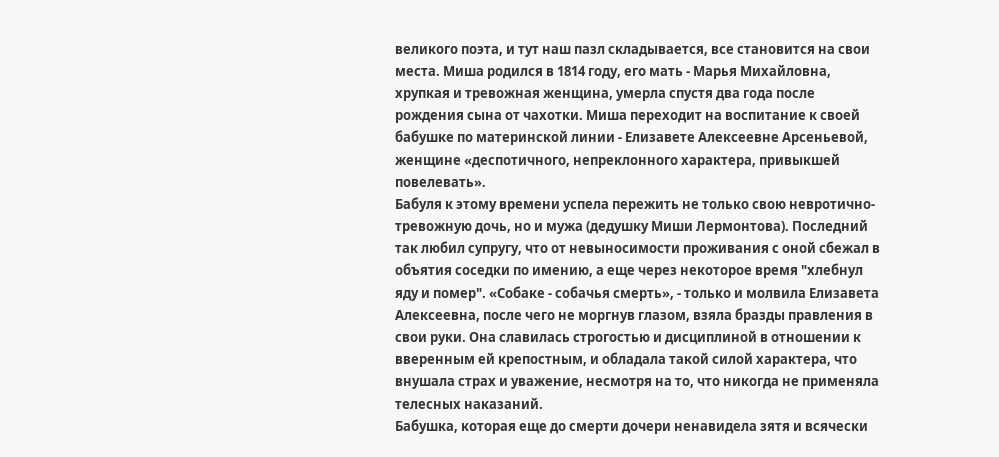великого поэта, и тут наш пазл складывается, все становится на свои места. Миша родился в 1814 году, его мать - Марья Михайловна, хрупкая и тревожная женщина, умерла спустя два года после рождения сына от чахотки. Миша переходит на воспитание к своей бабушке по материнской линии - Елизавете Алексеевне Арсеньевой, женщине «деспотичного, непреклонного характера, привыкшей повелевать».
Бабуля к этому времени успела пережить не только свою невротично-тревожную дочь, но и мужа (дедушку Миши Лермонтова). Последний так любил супругу, что от невыносимости проживания с оной сбежал в объятия соседки по имению, а еще через некоторое время "хлебнул яду и помер". «Собаке - собачья смерть», - только и молвила Елизавета Алексеевна, после чего не моргнув глазом, взяла бразды правления в свои руки. Она славилась строгостью и дисциплиной в отношении к вверенным ей крепостным, и обладала такой силой характера, что внушала страх и уважение, несмотря на то, что никогда не применяла телесных наказаний.
Бабушка, которая еще до смерти дочери ненавидела зятя и всячески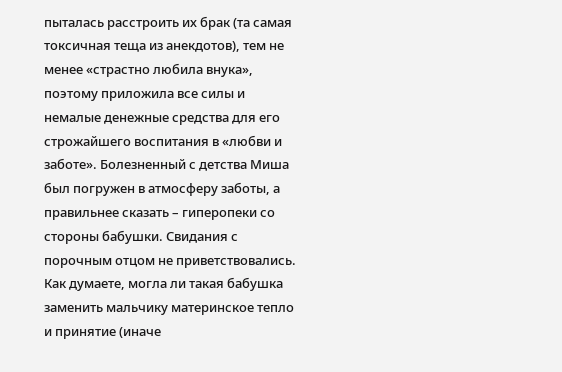пыталась расстроить их брак (та самая токсичная теща из анекдотов), тем не менее «страстно любила внука», поэтому приложила все силы и немалые денежные средства для его строжайшего воспитания в «любви и заботе». Болезненный с детства Миша был погружен в атмосферу заботы, а правильнее сказать – гиперопеки со стороны бабушки. Свидания с порочным отцом не приветствовались.
Как думаете, могла ли такая бабушка заменить мальчику материнское тепло и принятие (иначе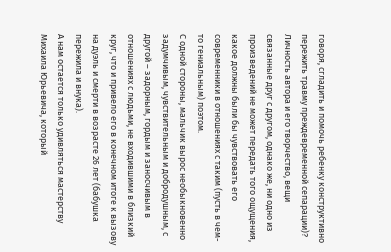говоря, сгладить и помочь ребенку конструктивно пережить травму преждевременной сепарации)?
Личность автора и его творчество, вещи связанные друг с другом, однако же, ни одно из произведений не может передать того ощущения, какое должны были бы чувствовать его современники в отношениях с таким (пусть в чем-то гениальным) поэтом.
С одной стороны, мальчик вырос необыкновенно задумчивым, чувствительным и добродушным, с другой – задорным, гордым и заносчивым в отношениях с людьми, не входившими в близкий круг, что и привело его в конечном итоге к вызову на дуэль и смерти в возрасте 26 лет (бабушка пережила и внука).
А нам остается только удивляться мастерству Михаила Юрьевича, который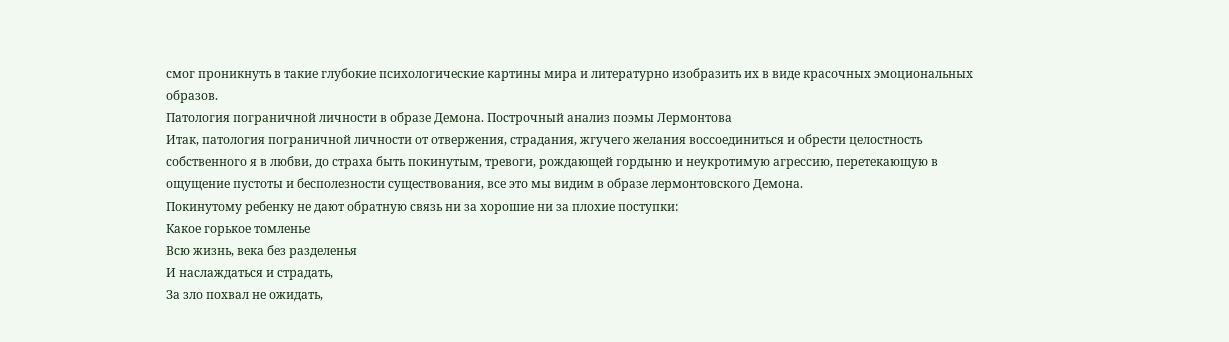смог проникнуть в такие глубокие психологические картины мира и литературно изобразить их в виде красочных эмоциональных образов.
Патология пограничной личности в образе Демона. Построчный анализ поэмы Лермонтова
Итак, патология пограничной личности от отвержения, страдания, жгучего желания воссоединиться и обрести целостность собственного я в любви, до страха быть покинутым, тревоги, рождающей гордыню и неукротимую агрессию, перетекающую в ощущение пустоты и бесполезности существования, все это мы видим в образе лермонтовского Демона.
Покинутому ребенку не дают обратную связь ни за хорошие ни за плохие поступки:
Какое горькое томленье
Всю жизнь, века без разделенья
И наслаждаться и страдать,
За зло похвал не ожидать,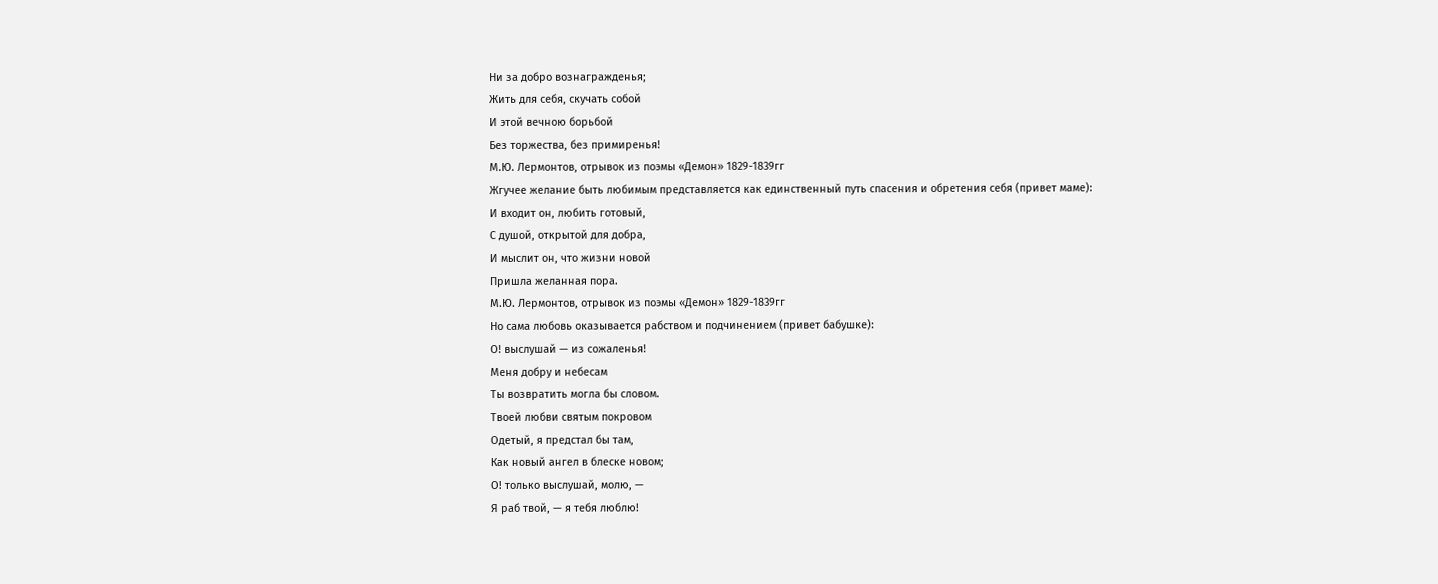Ни за добро вознагражденья;
Жить для себя, скучать собой
И этой вечною борьбой
Без торжества, без примиренья!
М.Ю. Лермонтов, отрывок из поэмы «Демон» 1829-1839гг
Жгучее желание быть любимым представляется как единственный путь спасения и обретения себя (привет маме):
И входит он, любить готовый,
С душой, открытой для добра,
И мыслит он, что жизни новой
Пришла желанная пора.
М.Ю. Лермонтов, отрывок из поэмы «Демон» 1829-1839гг
Но сама любовь оказывается рабством и подчинением (привет бабушке):
О! выслушай — из сожаленья!
Меня добру и небесам
Ты возвратить могла бы словом.
Твоей любви святым покровом
Одетый, я предстал бы там,
Как новый ангел в блеске новом;
О! только выслушай, молю, —
Я раб твой, — я тебя люблю!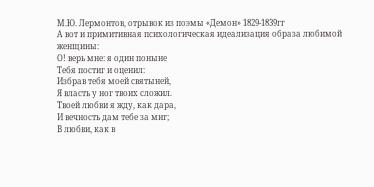М.Ю. Лермонтов, отрывок из поэмы «Демон» 1829-1839гг
А вот и примитивная психологическая идеализация образа любимой женщины:
О! верь мне: я один поныне
Тебя постиг и оценил:
Избрав тебя моей святыней,
Я власть у ног твоих сложил.
Твоей любви я жду, как дара,
И вечность дам тебе за миг;
В любви, как в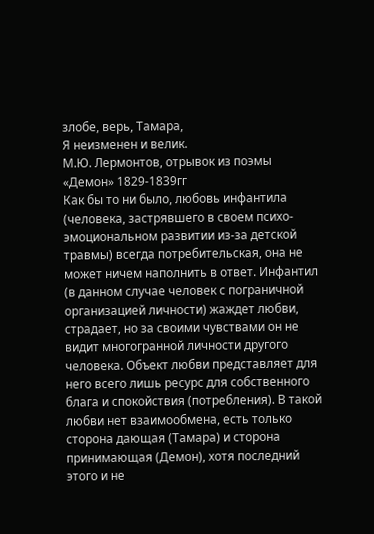злобе, верь, Тамара,
Я неизменен и велик.
М.Ю. Лермонтов, отрывок из поэмы «Демон» 1829-1839гг
Как бы то ни было, любовь инфантила (человека, застрявшего в своем психо-эмоциональном развитии из-за детской травмы) всегда потребительская, она не может ничем наполнить в ответ. Инфантил (в данном случае человек с пограничной организацией личности) жаждет любви, страдает, но за своими чувствами он не видит многогранной личности другого человека. Объект любви представляет для него всего лишь ресурс для собственного блага и спокойствия (потребления). В такой любви нет взаимообмена, есть только сторона дающая (Тамара) и сторона принимающая (Демон), хотя последний этого и не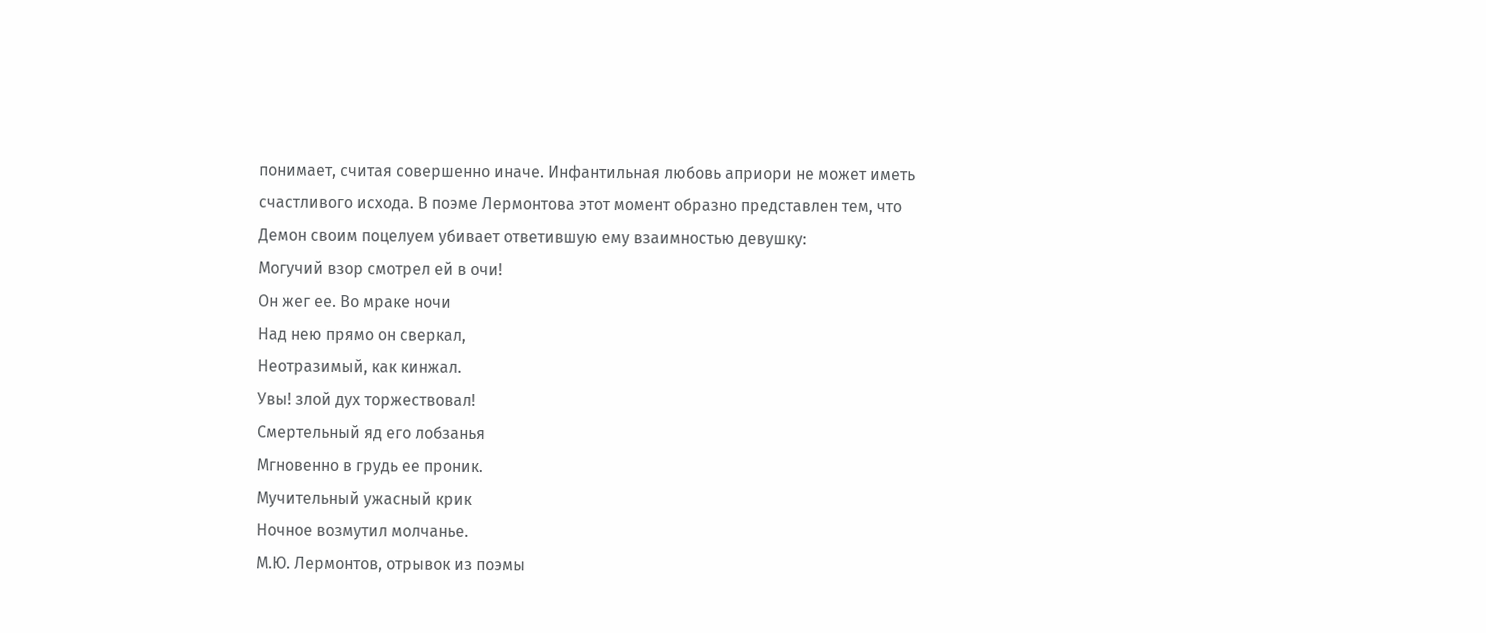понимает, считая совершенно иначе. Инфантильная любовь априори не может иметь счастливого исхода. В поэме Лермонтова этот момент образно представлен тем, что Демон своим поцелуем убивает ответившую ему взаимностью девушку:
Могучий взор смотрел ей в очи!
Он жег ее. Во мраке ночи
Над нею прямо он сверкал,
Неотразимый, как кинжал.
Увы! злой дух торжествовал!
Смертельный яд его лобзанья
Мгновенно в грудь ее проник.
Мучительный ужасный крик
Ночное возмутил молчанье.
М.Ю. Лермонтов, отрывок из поэмы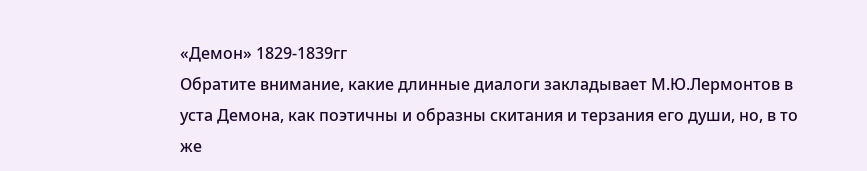«Демон» 1829-1839гг
Обратите внимание, какие длинные диалоги закладывает М.Ю.Лермонтов в уста Демона, как поэтичны и образны скитания и терзания его души, но, в то же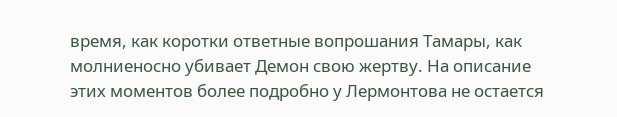время, как коротки ответные вопрошания Тамары, как молниеносно убивает Демон свою жертву. На описание этих моментов более подробно у Лермонтова не остается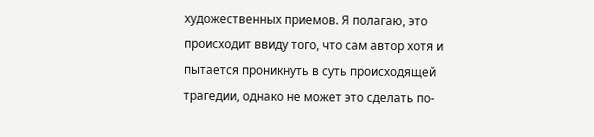художественных приемов. Я полагаю, это происходит ввиду того, что сам автор хотя и пытается проникнуть в суть происходящей трагедии, однако не может это сделать по-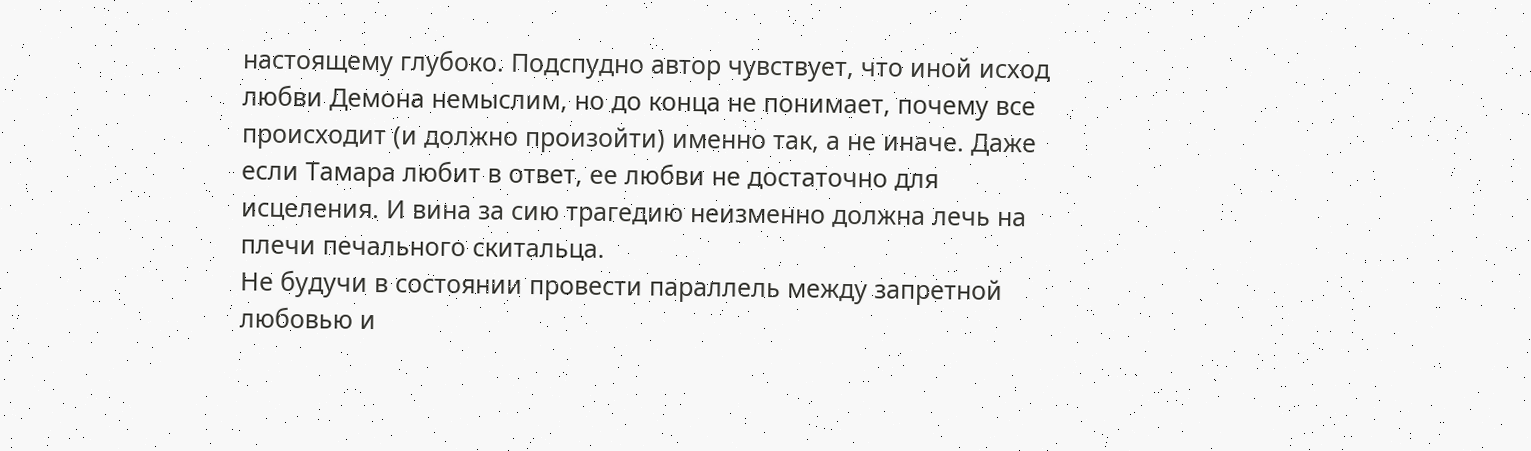настоящему глубоко. Подспудно автор чувствует, что иной исход любви Демона немыслим, но до конца не понимает, почему все происходит (и должно произойти) именно так, а не иначе. Даже если Тамара любит в ответ, ее любви не достаточно для исцеления. И вина за сию трагедию неизменно должна лечь на плечи печального скитальца.
Не будучи в состоянии провести параллель между запретной любовью и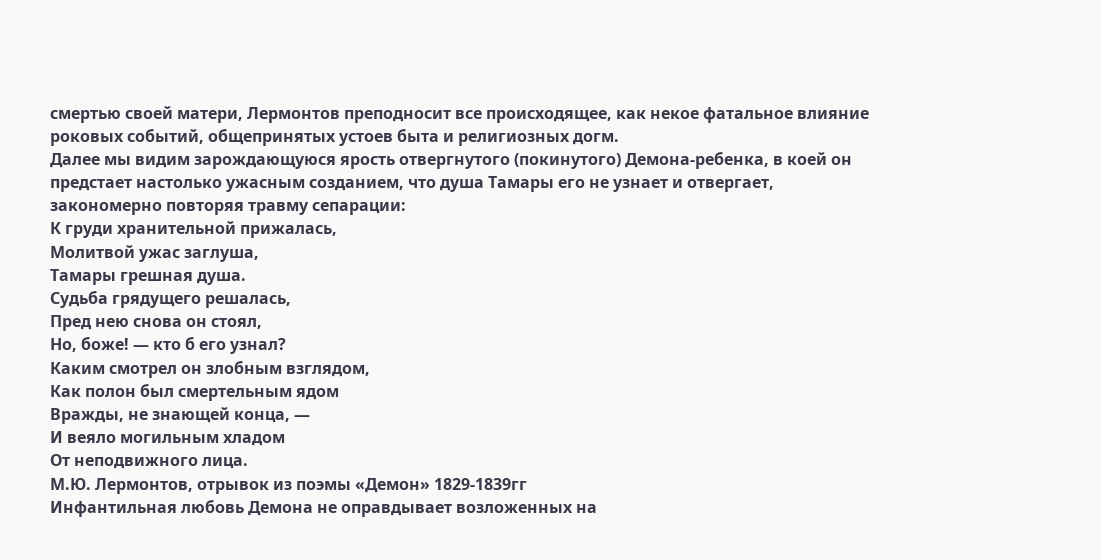смертью своей матери, Лермонтов преподносит все происходящее, как некое фатальное влияние роковых событий, общепринятых устоев быта и религиозных догм.
Далее мы видим зарождающуюся ярость отвергнутого (покинутого) Демона-ребенка, в коей он предстает настолько ужасным созданием, что душа Тамары его не узнает и отвергает, закономерно повторяя травму сепарации:
К груди хранительной прижалась,
Молитвой ужас заглуша,
Тамары грешная душа.
Судьба грядущего решалась,
Пред нею снова он стоял,
Но, боже! — кто б его узнал?
Каким смотрел он злобным взглядом,
Как полон был смертельным ядом
Вражды, не знающей конца, —
И веяло могильным хладом
От неподвижного лица.
М.Ю. Лермонтов, отрывок из поэмы «Демон» 1829-1839гг
Инфантильная любовь Демона не оправдывает возложенных на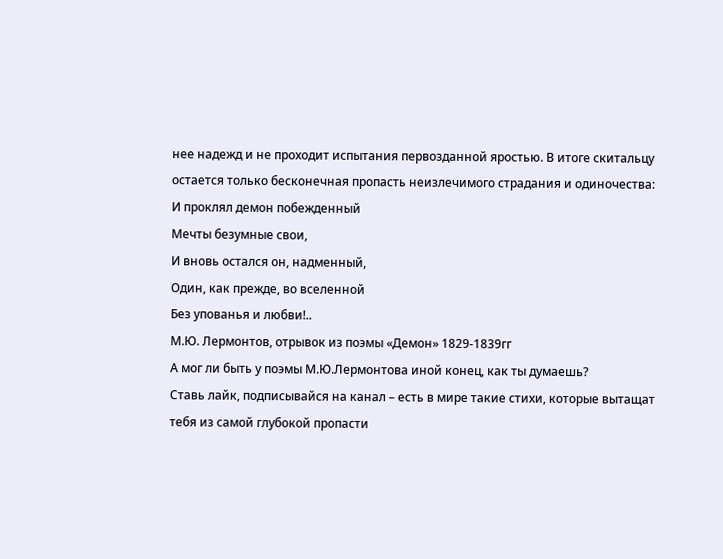нее надежд и не проходит испытания первозданной яростью. В итоге скитальцу остается только бесконечная пропасть неизлечимого страдания и одиночества:
И проклял демон побежденный
Мечты безумные свои,
И вновь остался он, надменный,
Один, как прежде, во вселенной
Без упованья и любви!..
М.Ю. Лермонтов, отрывок из поэмы «Демон» 1829-1839гг
А мог ли быть у поэмы М.Ю.Лермонтова иной конец, как ты думаешь?
Ставь лайк, подписывайся на канал – есть в мире такие стихи, которые вытащат тебя из самой глубокой пропасти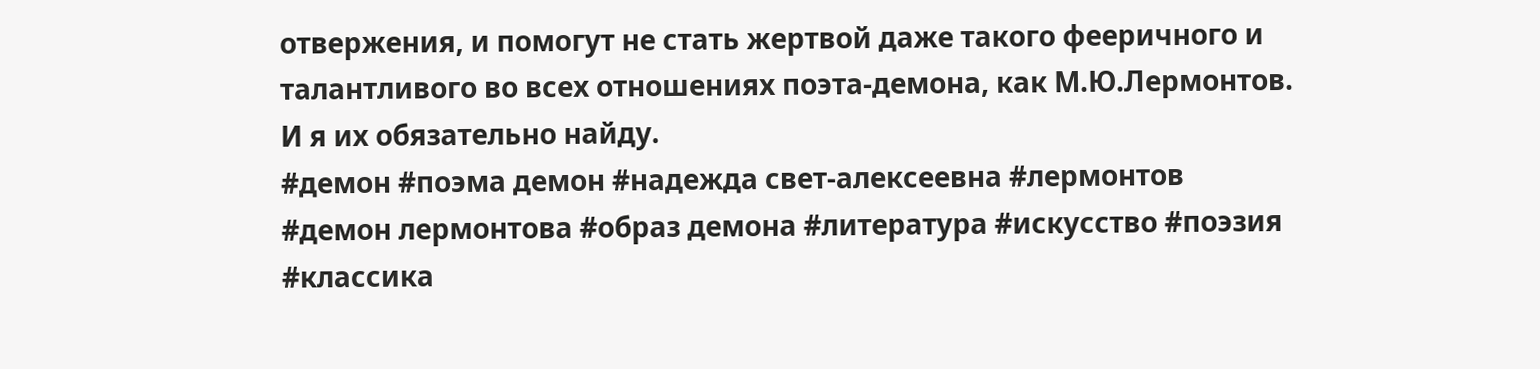отвержения, и помогут не стать жертвой даже такого фееричного и талантливого во всех отношениях поэта-демона, как М.Ю.Лермонтов. И я их обязательно найду.
#демон #поэма демон #надежда свет-алексеевна #лермонтов #демон лермонтова #образ демона #литература #искусство #поэзия #классика